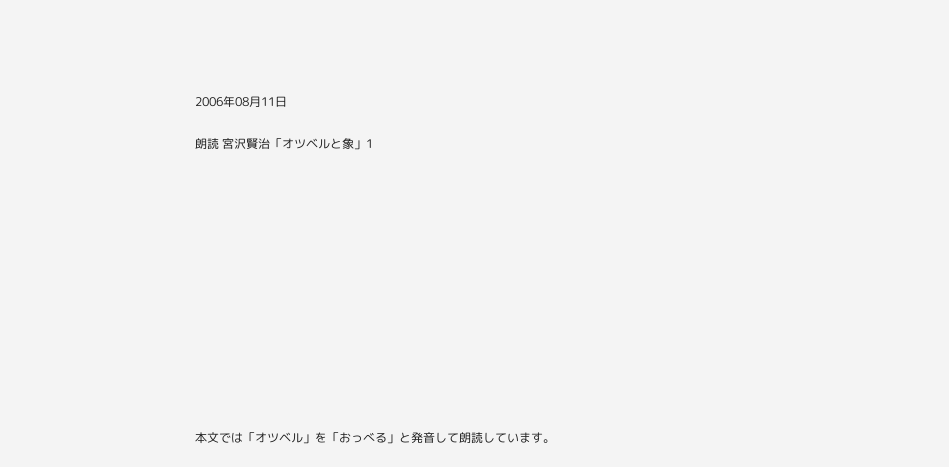2006年08月11日

朗読 宮沢賢治「オツベルと象」1













本文では「オツベル」を「おっべる」と発音して朗読しています。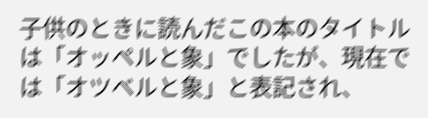子供のときに読んだこの本のタイトルは「オッペルと象」でしたが、現在では「オツベルと象」と表記され、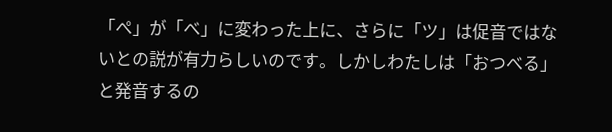「ぺ」が「べ」に変わった上に、さらに「ツ」は促音ではないとの説が有力らしいのです。しかしわたしは「おつべる」と発音するの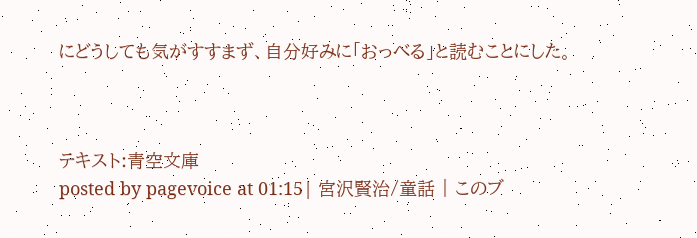にどうしても気がすすまず、自分好みに「おっべる」と読むことにした。



テキスト:青空文庫
posted by pagevoice at 01:15| 宮沢賢治/童話 | このブ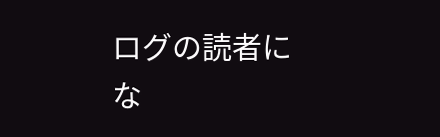ログの読者にな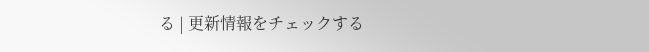る | 更新情報をチェックする